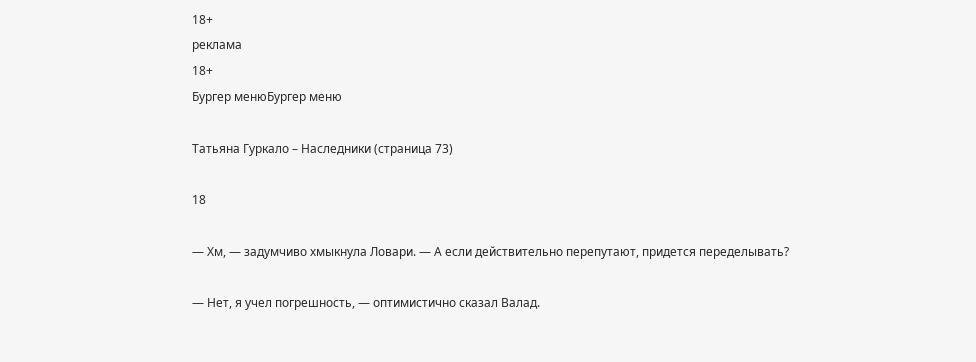18+
реклама
18+
Бургер менюБургер меню

Татьяна Гуркало – Наследники (страница 73)

18

— Хм, — задумчиво хмыкнула Ловари. — А если действительно перепутают, придется переделывать?

— Нет, я учел погрешность, — оптимистично сказал Валад.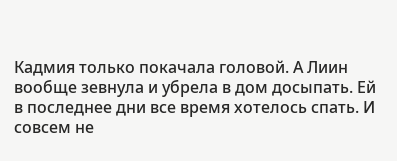Кадмия только покачала головой. А Лиин вообще зевнула и убрела в дом досыпать. Ей в последнее дни все время хотелось спать. И совсем не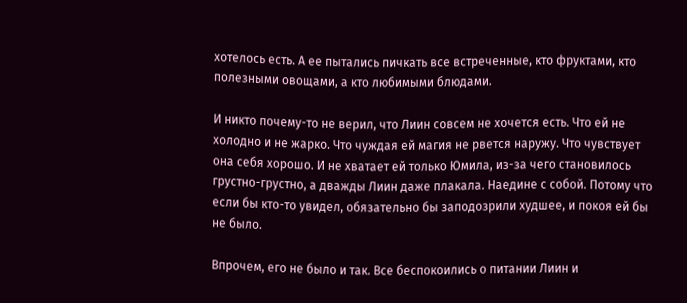хотелось есть. А ее пытались пичкать все встреченные, кто фруктами, кто полезными овощами, а кто любимыми блюдами.

И никто почему-то не верил, что Лиин совсем не хочется есть. Что ей не холодно и не жарко. Что чуждая ей магия не рвется наружу. Что чувствует она себя хорошо. И не хватает ей только Юмила, из-за чего становилось грустно-грустно, а дважды Лиин даже плакала. Наедине с собой. Потому что если бы кто-то увидел, обязательно бы заподозрили худшее, и покоя ей бы не было.

Впрочем, его не было и так. Все беспокоились о питании Лиин и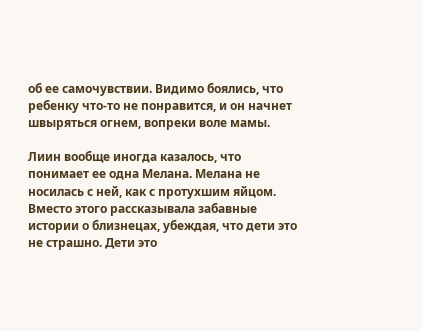об ее самочувствии. Видимо боялись, что ребенку что-то не понравится, и он начнет швыряться огнем, вопреки воле мамы.

Лиин вообще иногда казалось, что понимает ее одна Мелана. Мелана не носилась с ней, как с протухшим яйцом. Вместо этого рассказывала забавные истории о близнецах, убеждая, что дети это не страшно. Дети это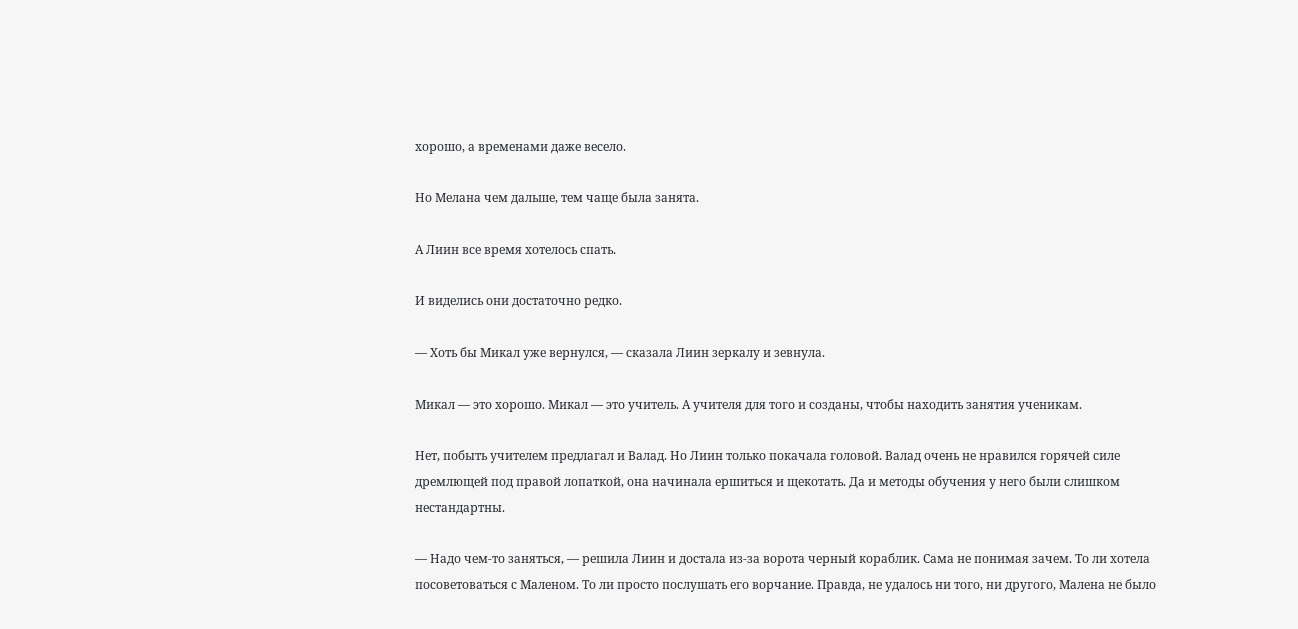хорошо, а временами даже весело.

Но Мелана чем дальше, тем чаще была занята.

А Лиин все время хотелось спать.

И виделись они достаточно редко.

— Хоть бы Микал уже вернулся, — сказала Лиин зеркалу и зевнула.

Микал — это хорошо. Микал — это учитель. А учителя для того и созданы, чтобы находить занятия ученикам.

Нет, побыть учителем предлагал и Валад. Но Лиин только покачала головой. Валад очень не нравился горячей силе дремлющей под правой лопаткой, она начинала ершиться и щекотать. Да и методы обучения у него были слишком нестандартны.

— Надо чем-то заняться, — решила Лиин и достала из-за ворота черный кораблик. Сама не понимая зачем. То ли хотела посоветоваться с Маленом. То ли просто послушать его ворчание. Правда, не удалось ни того, ни другого, Малена не было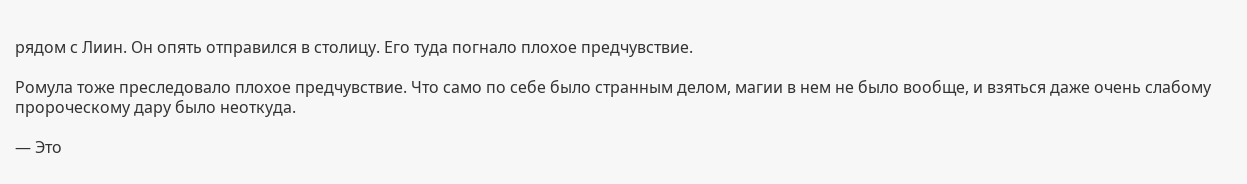рядом с Лиин. Он опять отправился в столицу. Его туда погнало плохое предчувствие.

Ромула тоже преследовало плохое предчувствие. Что само по себе было странным делом, магии в нем не было вообще, и взяться даже очень слабому пророческому дару было неоткуда.

— Это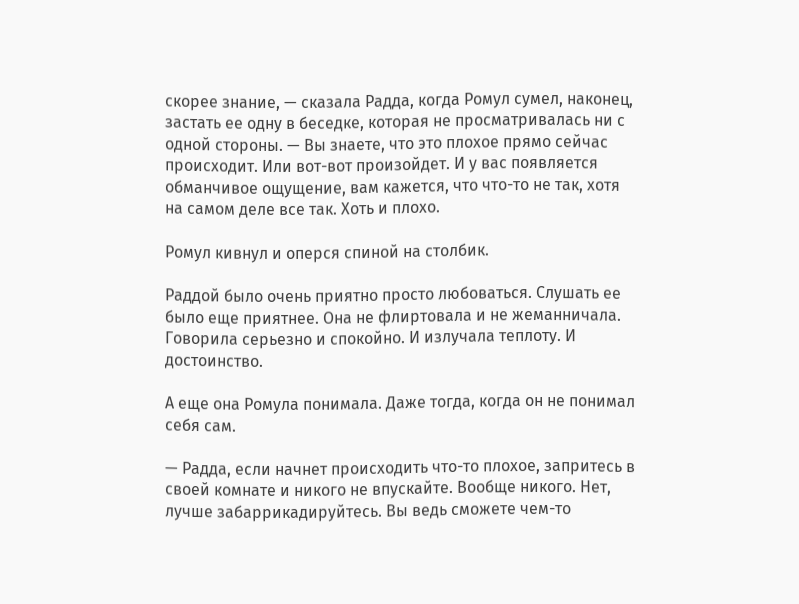скорее знание, — сказала Радда, когда Ромул сумел, наконец, застать ее одну в беседке, которая не просматривалась ни с одной стороны. — Вы знаете, что это плохое прямо сейчас происходит. Или вот-вот произойдет. И у вас появляется обманчивое ощущение, вам кажется, что что-то не так, хотя на самом деле все так. Хоть и плохо.

Ромул кивнул и оперся спиной на столбик.

Раддой было очень приятно просто любоваться. Слушать ее было еще приятнее. Она не флиртовала и не жеманничала. Говорила серьезно и спокойно. И излучала теплоту. И достоинство.

А еще она Ромула понимала. Даже тогда, когда он не понимал себя сам.

— Радда, если начнет происходить что-то плохое, запритесь в своей комнате и никого не впускайте. Вообще никого. Нет, лучше забаррикадируйтесь. Вы ведь сможете чем-то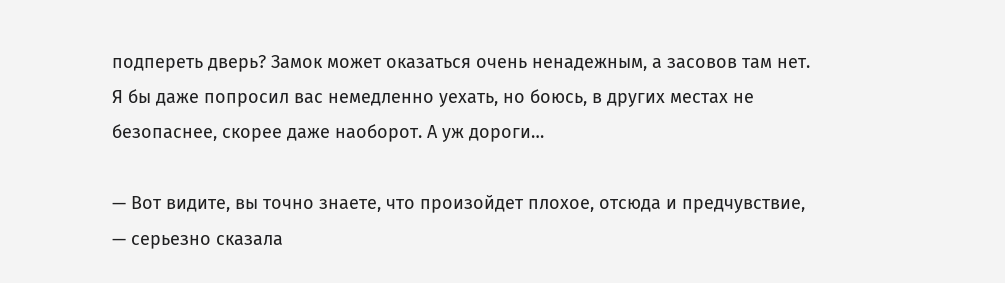подпереть дверь? Замок может оказаться очень ненадежным, а засовов там нет. Я бы даже попросил вас немедленно уехать, но боюсь, в других местах не безопаснее, скорее даже наоборот. А уж дороги…

— Вот видите, вы точно знаете, что произойдет плохое, отсюда и предчувствие, — серьезно сказала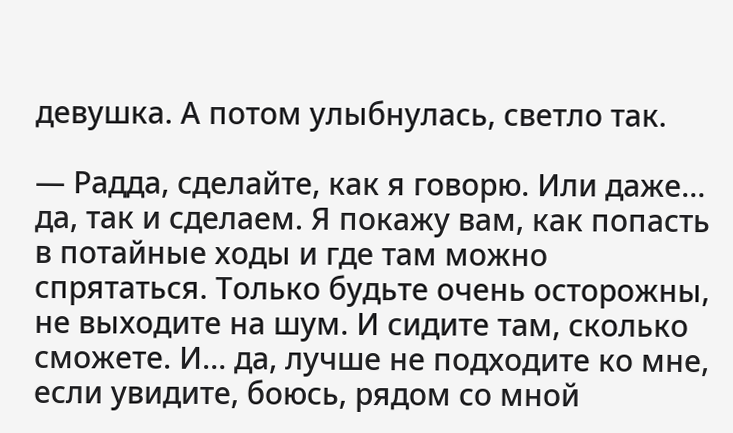девушка. А потом улыбнулась, светло так.

— Радда, сделайте, как я говорю. Или даже… да, так и сделаем. Я покажу вам, как попасть в потайные ходы и где там можно спрятаться. Только будьте очень осторожны, не выходите на шум. И сидите там, сколько сможете. И… да, лучше не подходите ко мне, если увидите, боюсь, рядом со мной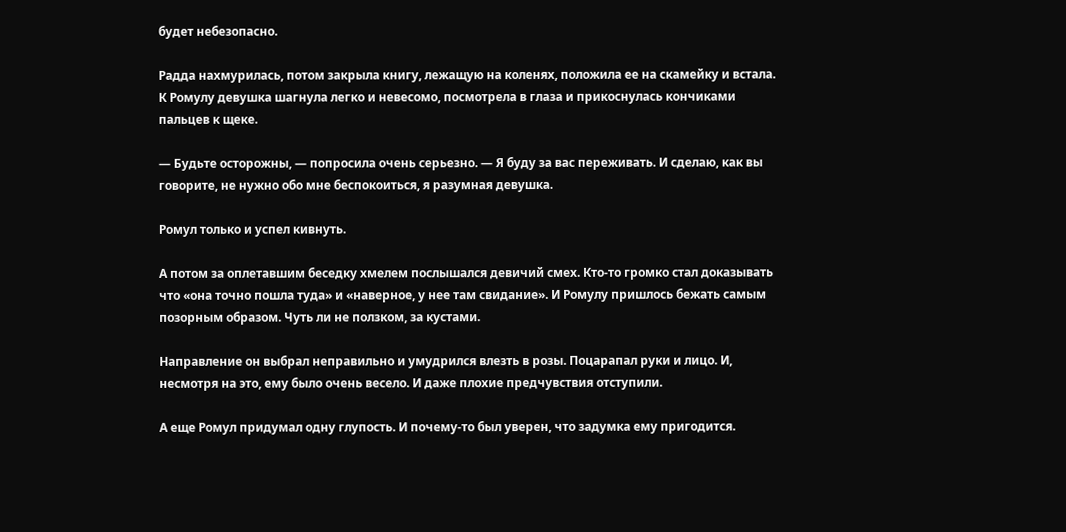будет небезопасно.

Радда нахмурилась, потом закрыла книгу, лежащую на коленях, положила ее на скамейку и встала. К Ромулу девушка шагнула легко и невесомо, посмотрела в глаза и прикоснулась кончиками пальцев к щеке.

— Будьте осторожны, — попросила очень серьезно. — Я буду за вас переживать. И сделаю, как вы говорите, не нужно обо мне беспокоиться, я разумная девушка.

Ромул только и успел кивнуть.

А потом за оплетавшим беседку хмелем послышался девичий смех. Кто-то громко стал доказывать что «она точно пошла туда» и «наверное, у нее там свидание». И Ромулу пришлось бежать самым позорным образом. Чуть ли не ползком, за кустами.

Направление он выбрал неправильно и умудрился влезть в розы. Поцарапал руки и лицо. И, несмотря на это, ему было очень весело. И даже плохие предчувствия отступили.

А еще Ромул придумал одну глупость. И почему-то был уверен, что задумка ему пригодится.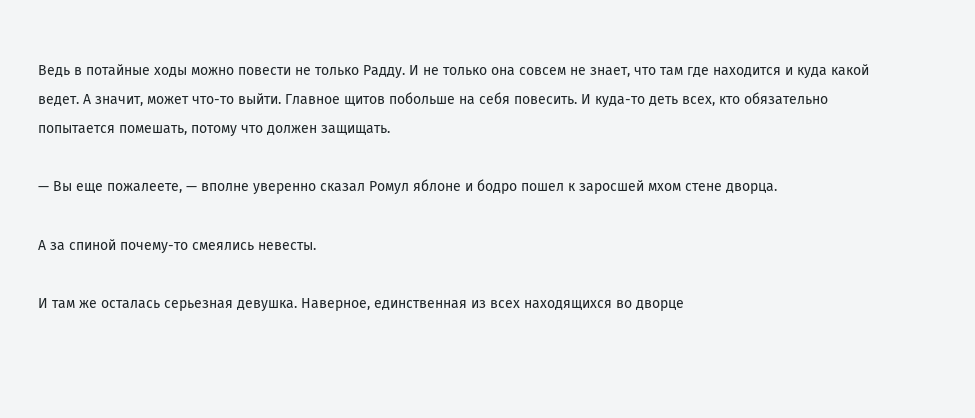Ведь в потайные ходы можно повести не только Радду. И не только она совсем не знает, что там где находится и куда какой ведет. А значит, может что-то выйти. Главное щитов побольше на себя повесить. И куда-то деть всех, кто обязательно попытается помешать, потому что должен защищать.

— Вы еще пожалеете, — вполне уверенно сказал Ромул яблоне и бодро пошел к заросшей мхом стене дворца.

А за спиной почему-то смеялись невесты.

И там же осталась серьезная девушка. Наверное, единственная из всех находящихся во дворце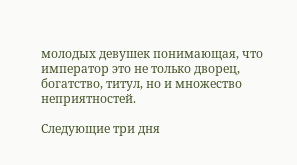молодых девушек понимающая, что император это не только дворец, богатство, титул, но и множество неприятностей.

Следующие три дня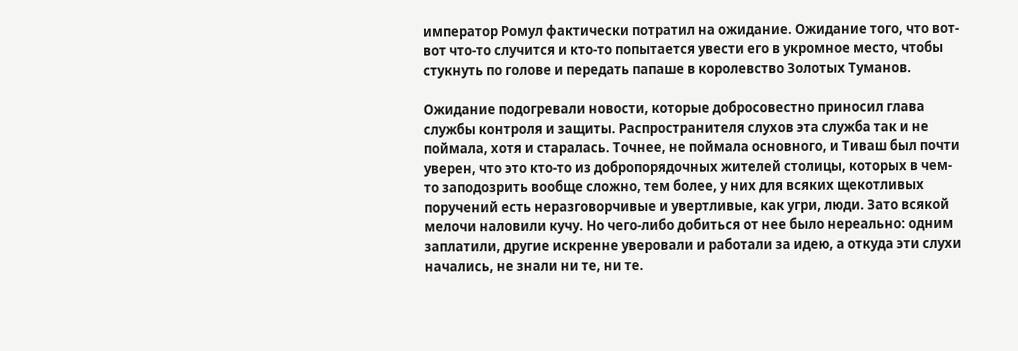император Ромул фактически потратил на ожидание. Ожидание того, что вот-вот что-то случится и кто-то попытается увести его в укромное место, чтобы стукнуть по голове и передать папаше в королевство Золотых Туманов.

Ожидание подогревали новости, которые добросовестно приносил глава службы контроля и защиты. Распространителя слухов эта служба так и не поймала, хотя и старалась. Точнее, не поймала основного, и Тиваш был почти уверен, что это кто-то из добропорядочных жителей столицы, которых в чем-то заподозрить вообще сложно, тем более, у них для всяких щекотливых поручений есть неразговорчивые и увертливые, как угри, люди. Зато всякой мелочи наловили кучу. Но чего-либо добиться от нее было нереально: одним заплатили, другие искренне уверовали и работали за идею, а откуда эти слухи начались, не знали ни те, ни те.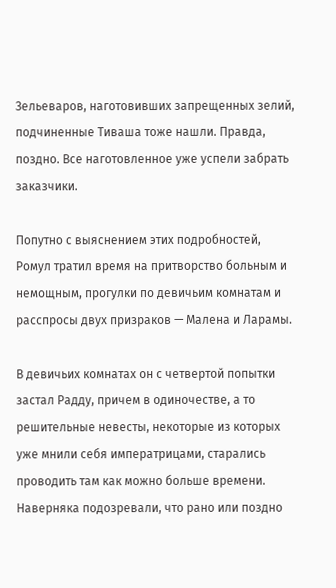Зельеваров, наготовивших запрещенных зелий, подчиненные Тиваша тоже нашли. Правда, поздно. Все наготовленное уже успели забрать заказчики.

Попутно с выяснением этих подробностей, Ромул тратил время на притворство больным и немощным, прогулки по девичьим комнатам и расспросы двух призраков — Малена и Ларамы.

В девичьих комнатах он с четвертой попытки застал Радду, причем в одиночестве, а то решительные невесты, некоторые из которых уже мнили себя императрицами, старались проводить там как можно больше времени. Наверняка подозревали, что рано или поздно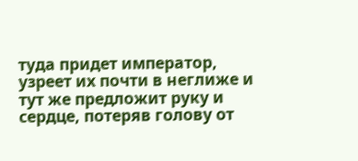туда придет император, узреет их почти в неглиже и тут же предложит руку и сердце, потеряв голову от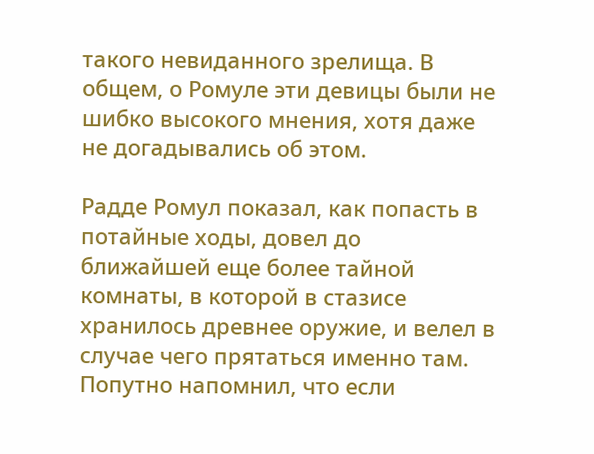такого невиданного зрелища. В общем, о Ромуле эти девицы были не шибко высокого мнения, хотя даже не догадывались об этом.

Радде Ромул показал, как попасть в потайные ходы, довел до ближайшей еще более тайной комнаты, в которой в стазисе хранилось древнее оружие, и велел в случае чего прятаться именно там. Попутно напомнил, что если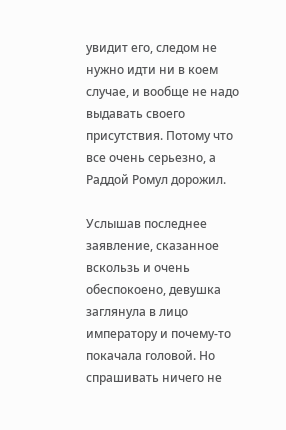увидит его, следом не нужно идти ни в коем случае, и вообще не надо выдавать своего присутствия. Потому что все очень серьезно, а Раддой Ромул дорожил.

Услышав последнее заявление, сказанное вскользь и очень обеспокоено, девушка заглянула в лицо императору и почему-то покачала головой. Но спрашивать ничего не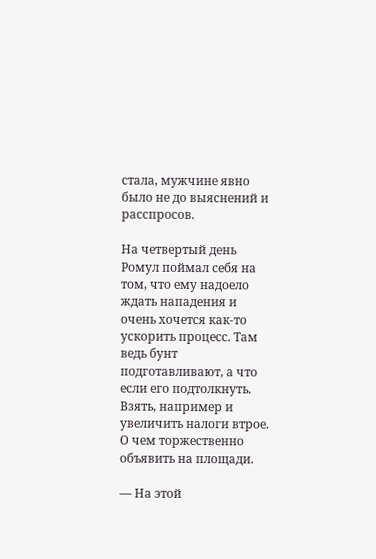стала, мужчине явно было не до выяснений и расспросов.

На четвертый день Ромул поймал себя на том, что ему надоело ждать нападения и очень хочется как-то ускорить процесс. Там ведь бунт подготавливают, а что если его подтолкнуть. Взять, например и увеличить налоги втрое. О чем торжественно объявить на площади.

— На этой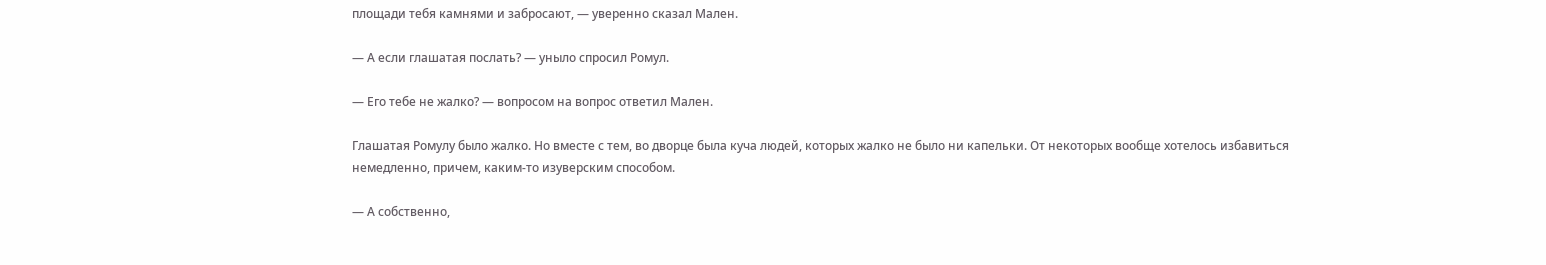площади тебя камнями и забросают, — уверенно сказал Мален.

— А если глашатая послать? — уныло спросил Ромул.

— Его тебе не жалко? — вопросом на вопрос ответил Мален.

Глашатая Ромулу было жалко. Но вместе с тем, во дворце была куча людей, которых жалко не было ни капельки. От некоторых вообще хотелось избавиться немедленно, причем, каким-то изуверским способом.

— А собственно,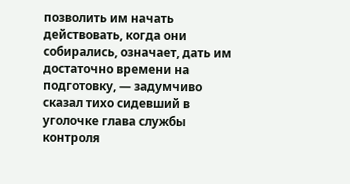позволить им начать действовать, когда они собирались, означает, дать им достаточно времени на подготовку, — задумчиво сказал тихо сидевший в уголочке глава службы контроля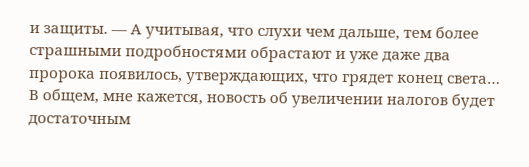и защиты. — А учитывая, что слухи чем дальше, тем более страшными подробностями обрастают и уже даже два пророка появилось, утверждающих, что грядет конец света… В общем, мне кажется, новость об увеличении налогов будет достаточным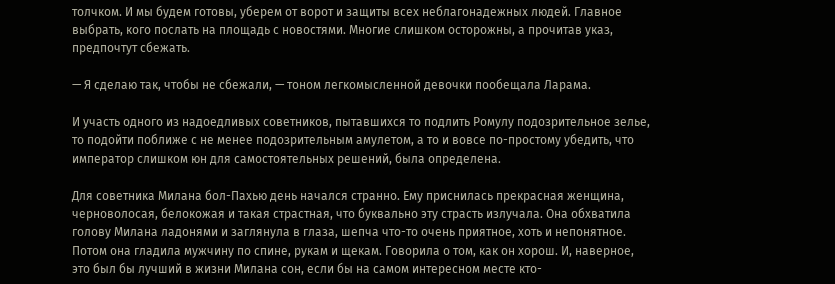толчком. И мы будем готовы, уберем от ворот и защиты всех неблагонадежных людей. Главное выбрать, кого послать на площадь с новостями. Многие слишком осторожны, а прочитав указ, предпочтут сбежать.

— Я сделаю так, чтобы не сбежали, — тоном легкомысленной девочки пообещала Ларама.

И участь одного из надоедливых советников, пытавшихся то подлить Ромулу подозрительное зелье, то подойти поближе с не менее подозрительным амулетом, а то и вовсе по-простому убедить, что император слишком юн для самостоятельных решений, была определена.

Для советника Милана бол-Пахью день начался странно. Ему приснилась прекрасная женщина, черноволосая, белокожая и такая страстная, что буквально эту страсть излучала. Она обхватила голову Милана ладонями и заглянула в глаза, шепча что-то очень приятное, хоть и непонятное. Потом она гладила мужчину по спине, рукам и щекам. Говорила о том, как он хорош. И, наверное, это был бы лучший в жизни Милана сон, если бы на самом интересном месте кто-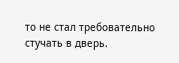то не стал требовательно стучать в дверь.